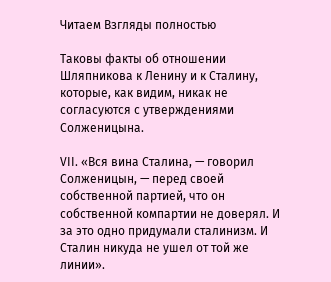Читаем Взгляды полностью

Таковы факты об отношении Шляпникова к Ленину и к Сталину, которые, как видим, никак не согласуются с утверждениями Солженицына.

VII. «Вся вина Сталина, — говорил Солженицын, — перед своей собственной партией, что он собственной компартии не доверял. И за это одно придумали сталинизм. И Сталин никуда не ушел от той же линии».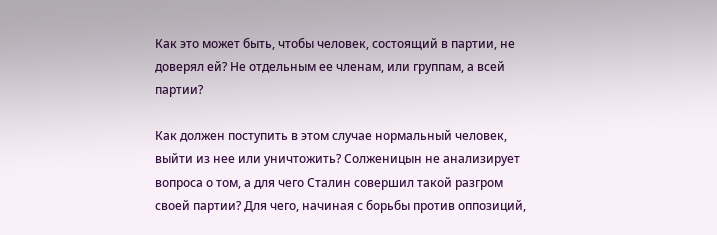Как это может быть, чтобы человек, состоящий в партии, не доверял ей? Не отдельным ее членам, или группам, а всей партии?

Как должен поступить в этом случае нормальный человек, выйти из нее или уничтожить? Солженицын не анализирует вопроса о том, а для чего Сталин совершил такой разгром своей партии? Для чего, начиная с борьбы против оппозиций,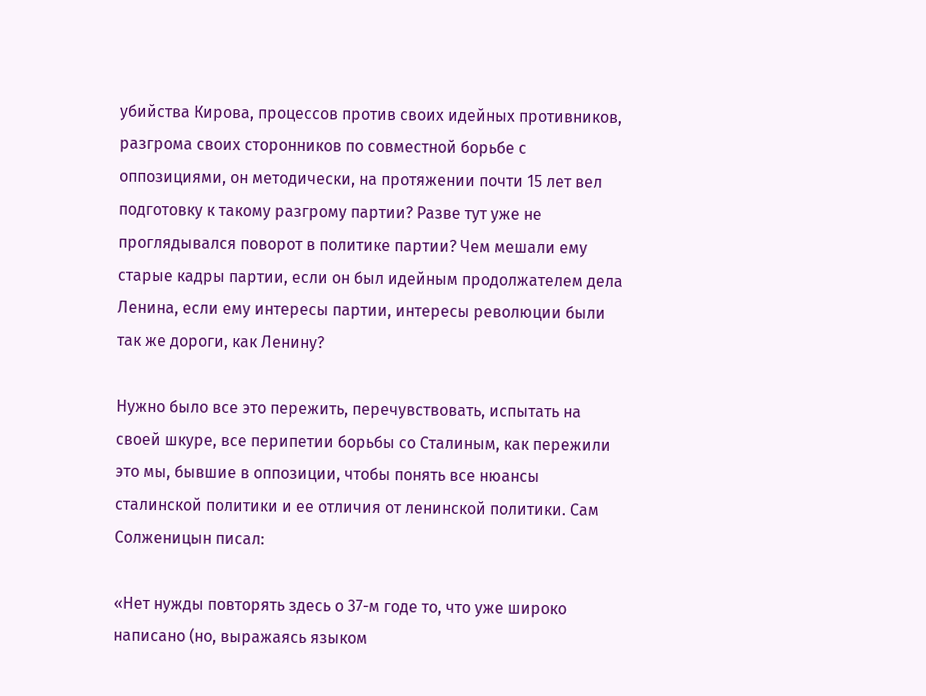убийства Кирова, процессов против своих идейных противников, разгрома своих сторонников по совместной борьбе с оппозициями, он методически, на протяжении почти 15 лет вел подготовку к такому разгрому партии? Разве тут уже не проглядывался поворот в политике партии? Чем мешали ему старые кадры партии, если он был идейным продолжателем дела Ленина, если ему интересы партии, интересы революции были так же дороги, как Ленину?

Нужно было все это пережить, перечувствовать, испытать на своей шкуре, все перипетии борьбы со Сталиным, как пережили это мы, бывшие в оппозиции, чтобы понять все нюансы сталинской политики и ее отличия от ленинской политики. Сам Солженицын писал:

«Нет нужды повторять здесь о 37-м годе то, что уже широко написано (но, выражаясь языком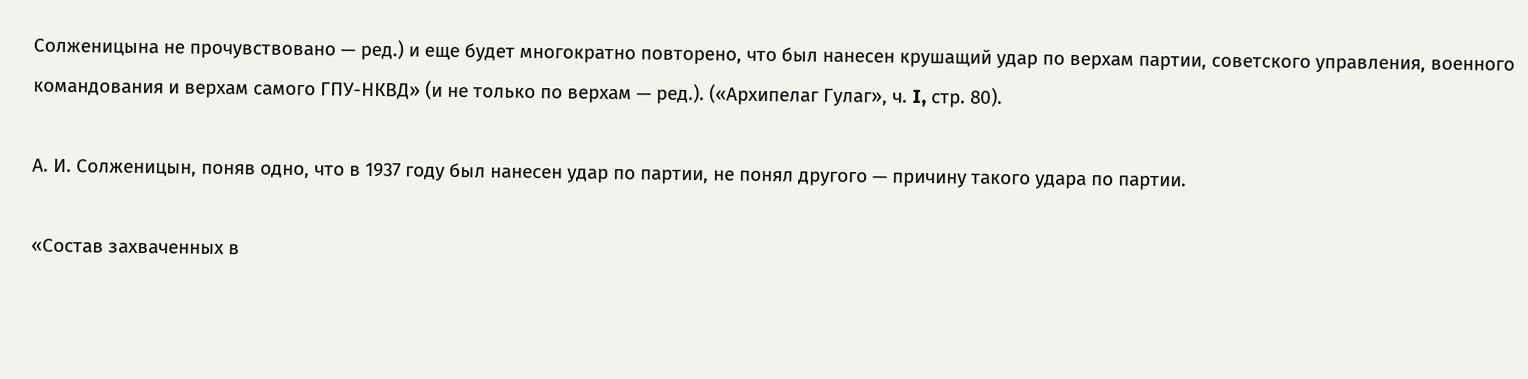Солженицына не прочувствовано — ред.) и еще будет многократно повторено, что был нанесен крушащий удар по верхам партии, советского управления, военного командования и верхам самого ГПУ-НКВД» (и не только по верхам — ред.). («Архипелаг Гулаг», ч. I, стр. 80).

А. И. Солженицын, поняв одно, что в 1937 году был нанесен удар по партии, не понял другого — причину такого удара по партии.

«Состав захваченных в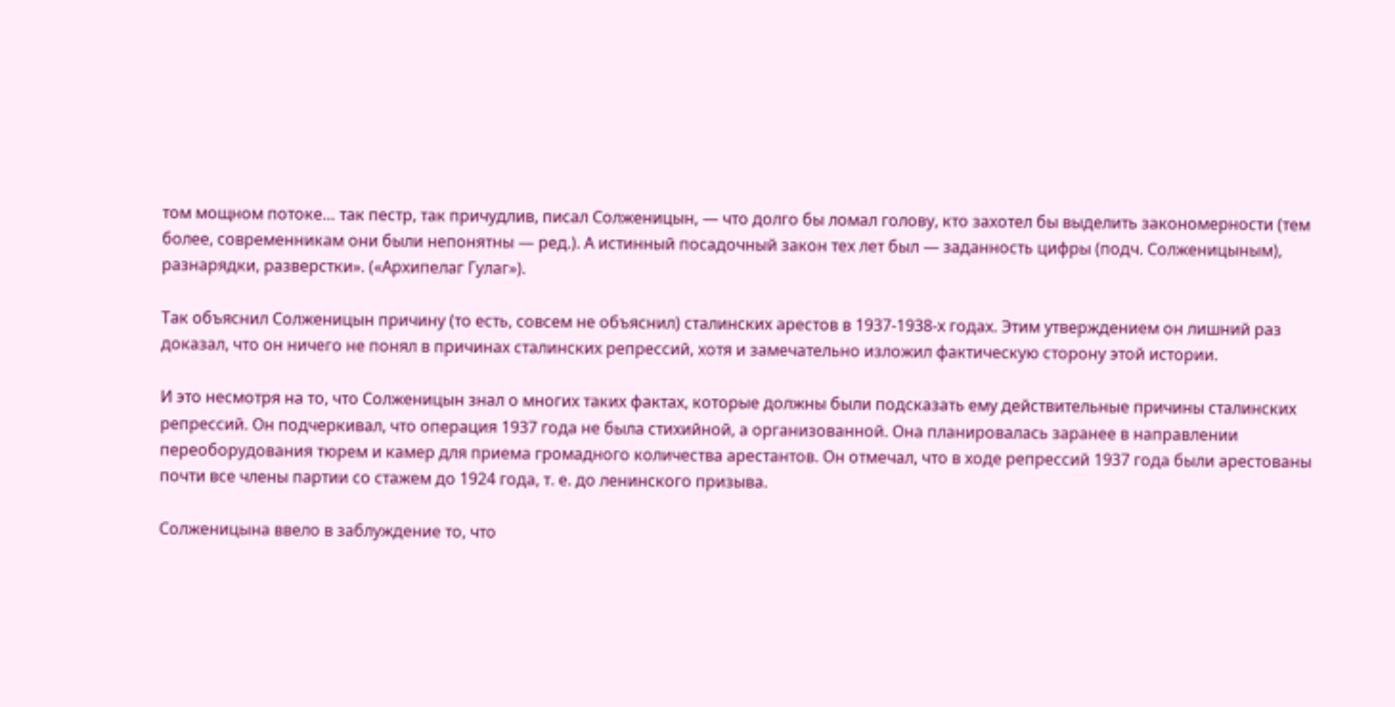том мощном потоке… так пестр, так причудлив, писал Солженицын, — что долго бы ломал голову, кто захотел бы выделить закономерности (тем более, современникам они были непонятны — ред.). А истинный посадочный закон тех лет был — заданность цифры (подч. Солженицыным), разнарядки, разверстки». («Архипелаг Гулаг»).

Так объяснил Солженицын причину (то есть, совсем не объяснил) сталинских арестов в 1937-1938-х годах. Этим утверждением он лишний раз доказал, что он ничего не понял в причинах сталинских репрессий, хотя и замечательно изложил фактическую сторону этой истории.

И это несмотря на то, что Солженицын знал о многих таких фактах, которые должны были подсказать ему действительные причины сталинских репрессий. Он подчеркивал, что операция 1937 года не была стихийной, а организованной. Она планировалась заранее в направлении переоборудования тюрем и камер для приема громадного количества арестантов. Он отмечал, что в ходе репрессий 1937 года были арестованы почти все члены партии со стажем до 1924 года, т. е. до ленинского призыва.

Солженицына ввело в заблуждение то, что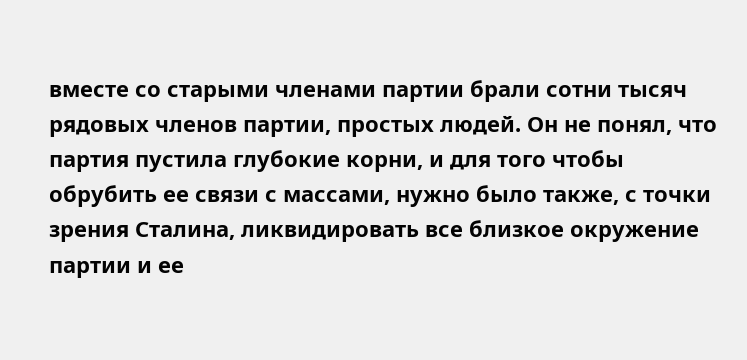вместе со старыми членами партии брали сотни тысяч рядовых членов партии, простых людей. Он не понял, что партия пустила глубокие корни, и для того чтобы обрубить ее связи с массами, нужно было также, с точки зрения Сталина, ликвидировать все близкое окружение партии и ее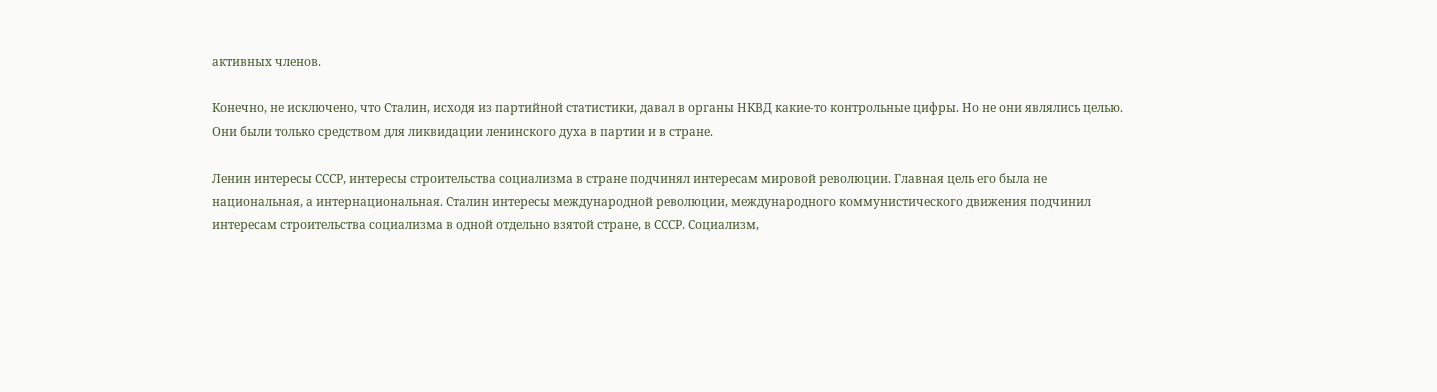активных членов.

Конечно, не исключено, что Сталин, исходя из партийной статистики, давал в органы НКВД какие-то контрольные цифры. Но не они являлись целью. Они были только средством для ликвидации ленинского духа в партии и в стране.

Ленин интересы СССР, интересы строительства социализма в стране подчинял интересам мировой революции. Главная цель его была не национальная, а интернациональная. Сталин интересы международной революции, международного коммунистического движения подчинил интересам строительства социализма в одной отдельно взятой стране, в СССР. Социализм,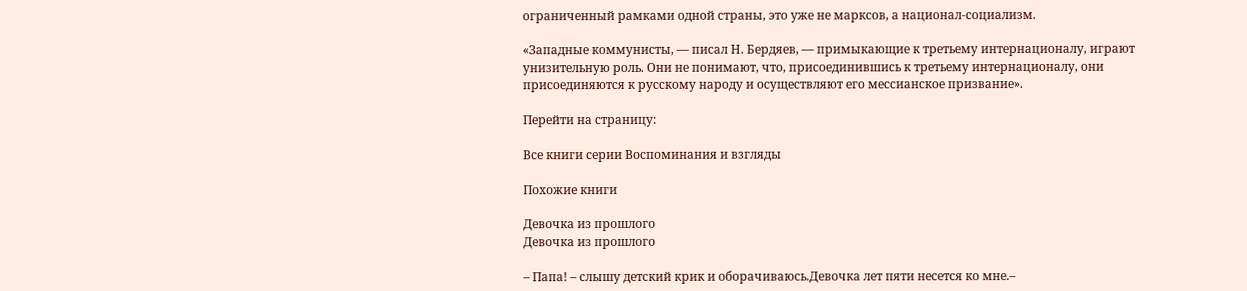ограниченный рамками одной страны, это уже не марксов, а национал-социализм.

«Западные коммунисты, — писал Н. Бердяев, — примыкающие к третьему интернационалу, играют унизительную роль. Они не понимают, что, присоединившись к третьему интернационалу, они присоединяются к русскому народу и осуществляют его мессианское призвание».

Перейти на страницу:

Все книги серии Воспоминания и взгляды

Похожие книги

Девочка из прошлого
Девочка из прошлого

– Папа! – слышу детский крик и оборачиваюсь.Девочка лет пяти несется ко мне.–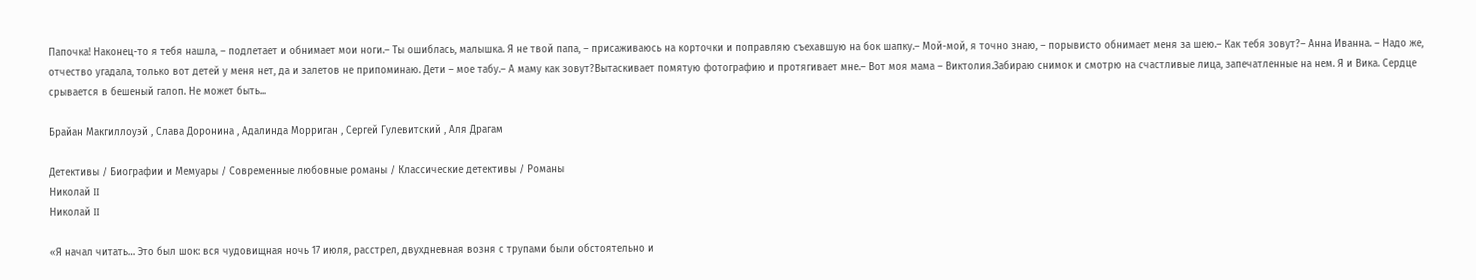Папочка! Наконец-то я тебя нашла, – подлетает и обнимает мои ноги.– Ты ошиблась, малышка. Я не твой папа, – присаживаюсь на корточки и поправляю съехавшую на бок шапку.– Мой-мой, я точно знаю, – порывисто обнимает меня за шею.– Как тебя зовут?– Анна Иванна. – Надо же, отчество угадала, только вот детей у меня нет, да и залетов не припоминаю. Дети – мое табу.– А маму как зовут?Вытаскивает помятую фотографию и протягивает мне.– Вот моя мама – Виктолия.Забираю снимок и смотрю на счастливые лица, запечатленные на нем. Я и Вика. Сердце срывается в бешеный галоп. Не может быть...

Брайан Макгиллоуэй , Слава Доронина , Адалинда Морриган , Сергей Гулевитский , Аля Драгам

Детективы / Биографии и Мемуары / Современные любовные романы / Классические детективы / Романы
Николай II
Николай II

«Я начал читать… Это был шок: вся чудовищная ночь 17 июля, расстрел, двухдневная возня с трупами были обстоятельно и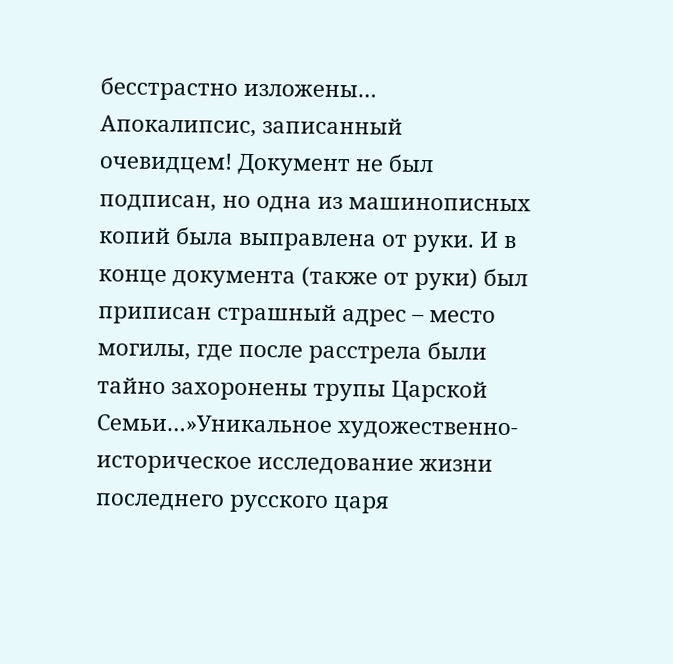бесстрастно изложены… Апокалипсис, записанный очевидцем! Документ не был подписан, но одна из машинописных копий была выправлена от руки. И в конце документа (также от руки) был приписан страшный адрес – место могилы, где после расстрела были тайно захоронены трупы Царской Семьи…»Уникальное художественно-историческое исследование жизни последнего русского царя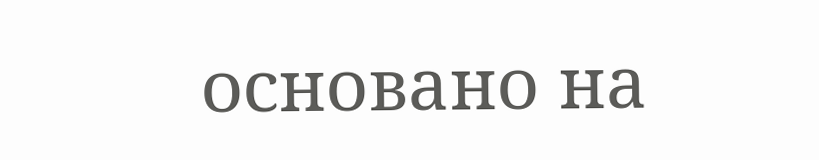основано на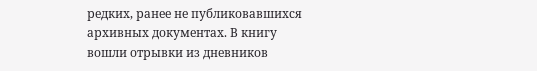редких, ранее не публиковавшихся архивных документах. В книгу вошли отрывки из дневников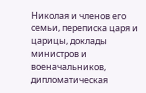Николая и членов его семьи, переписка царя и царицы, доклады министров и военачальников, дипломатическая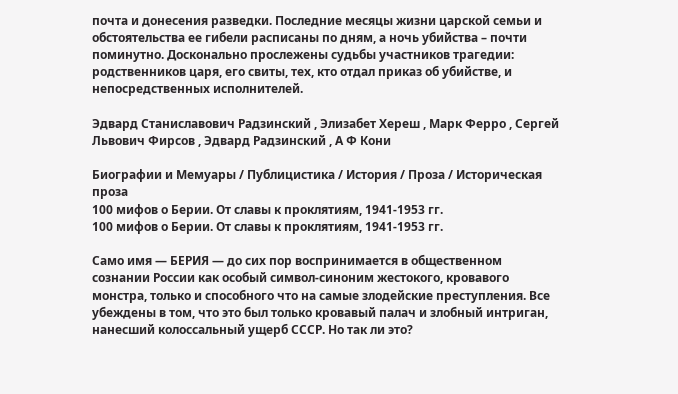почта и донесения разведки. Последние месяцы жизни царской семьи и обстоятельства ее гибели расписаны по дням, а ночь убийства – почти поминутно. Досконально прослежены судьбы участников трагедии: родственников царя, его свиты, тех, кто отдал приказ об убийстве, и непосредственных исполнителей.

Эдвард Станиславович Радзинский , Элизабет Хереш , Марк Ферро , Сергей Львович Фирсов , Эдвард Радзинский , А Ф Кони

Биографии и Мемуары / Публицистика / История / Проза / Историческая проза
100 мифов о Берии. От славы к проклятиям, 1941-1953 гг.
100 мифов о Берии. От славы к проклятиям, 1941-1953 гг.

Само имя — БЕРИЯ — до сих пор воспринимается в общественном сознании России как особый символ-синоним жестокого, кровавого монстра, только и способного что на самые злодейские преступления. Все убеждены в том, что это был только кровавый палач и злобный интриган, нанесший колоссальный ущерб СССР. Но так ли это?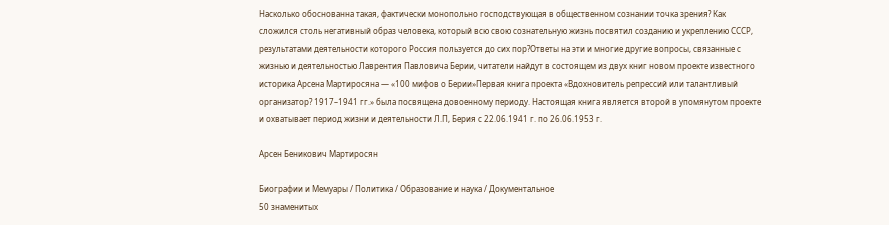Насколько обоснованна такая, фактически монопольно господствующая в общественном сознании точка зрения? Как сложился столь негативный образ человека, который всю свою сознательную жизнь посвятил созданию и укреплению СССР, результатами деятельности которого Россия пользуется до сих пор?Ответы на эти и многие другие вопросы, связанные с жизнью и деятельностью Лаврентия Павловича Берии, читатели найдут в состоящем из двух книг новом проекте известного историка Арсена Мартиросяна — «100 мифов о Берии»Первая книга проекта «Вдохновитель репрессий или талантливый организатор? 1917–1941 гг.» была посвящена довоенному периоду. Настоящая книга является второй в упомянутом проекте и охватывает период жизни и деятельности Л.П, Берия с 22.06.1941 г. по 26.06.1953 г.

Арсен Беникович Мартиросян

Биографии и Мемуары / Политика / Образование и наука / Документальное
50 знаменитых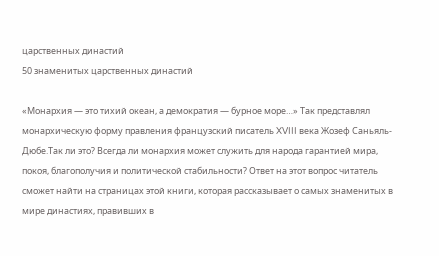царственных династий
50 знаменитых царственных династий

«Монархия — это тихий океан, а демократия — бурное море…» Так представлял монархическую форму правления французский писатель XVIII века Жозеф Саньяль-Дюбе.Так ли это? Всегда ли монархия может служить для народа гарантией мира, покоя, благополучия и политической стабильности? Ответ на этот вопрос читатель сможет найти на страницах этой книги, которая рассказывает о самых знаменитых в мире династиях, правивших в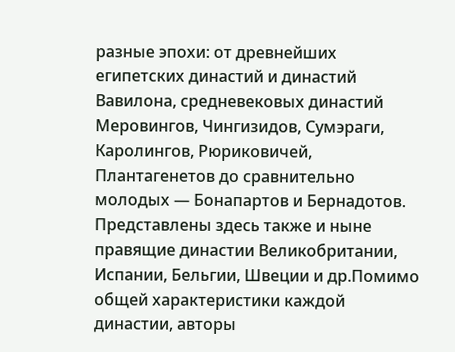разные эпохи: от древнейших египетских династий и династий Вавилона, средневековых династий Меровингов, Чингизидов, Сумэраги, Каролингов, Рюриковичей, Плантагенетов до сравнительно молодых — Бонапартов и Бернадотов. Представлены здесь также и ныне правящие династии Великобритании, Испании, Бельгии, Швеции и др.Помимо общей характеристики каждой династии, авторы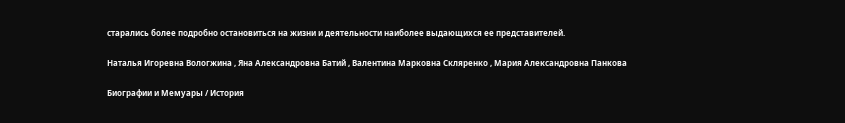старались более подробно остановиться на жизни и деятельности наиболее выдающихся ее представителей.

Наталья Игоревна Вологжина , Яна Александровна Батий , Валентина Марковна Скляренко , Мария Александровна Панкова

Биографии и Мемуары / История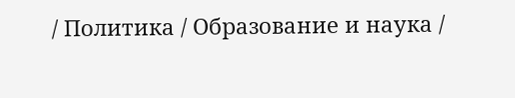/ Политика / Образование и наука /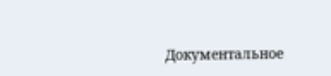Документальное